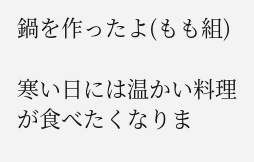鍋を作ったよ(もも組)

寒い日には温かい料理が食べたくなりま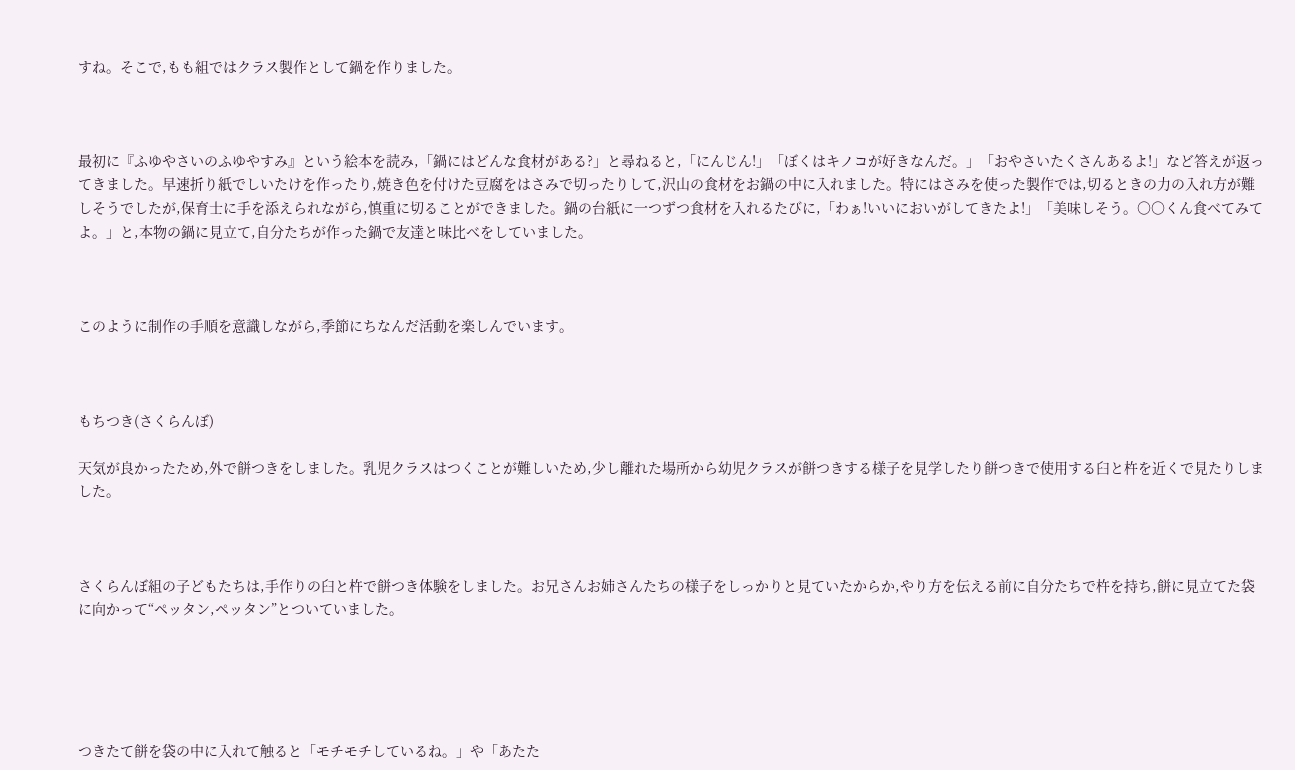すね。そこで,もも組ではクラス製作として鍋を作りました。



最初に『ふゆやさいのふゆやすみ』という絵本を読み,「鍋にはどんな食材がある?」と尋ねると,「にんじん!」「ぼくはキノコが好きなんだ。」「おやさいたくさんあるよ!」など答えが返ってきました。早速折り紙でしいたけを作ったり,焼き色を付けた豆腐をはさみで切ったりして,沢山の食材をお鍋の中に入れました。特にはさみを使った製作では,切るときの力の入れ方が難しそうでしたが,保育士に手を添えられながら,慎重に切ることができました。鍋の台紙に一つずつ食材を入れるたびに,「わぁ!いいにおいがしてきたよ!」「美味しそう。〇〇くん食べてみてよ。」と,本物の鍋に見立て,自分たちが作った鍋で友達と味比べをしていました。



このように制作の手順を意識しながら,季節にちなんだ活動を楽しんでいます。



もちつき(さくらんぼ)

天気が良かったため,外で餅つきをしました。乳児クラスはつくことが難しいため,少し離れた場所から幼児クラスが餅つきする様子を見学したり餅つきで使用する臼と杵を近くで見たりしました。



さくらんぼ組の子どもたちは,手作りの臼と杵で餅つき体験をしました。お兄さんお姉さんたちの様子をしっかりと見ていたからか,やり方を伝える前に自分たちで杵を持ち,餅に見立てた袋に向かって“ペッタン,ペッタン”とついていました。





つきたて餅を袋の中に入れて触ると「モチモチしているね。」や「あたた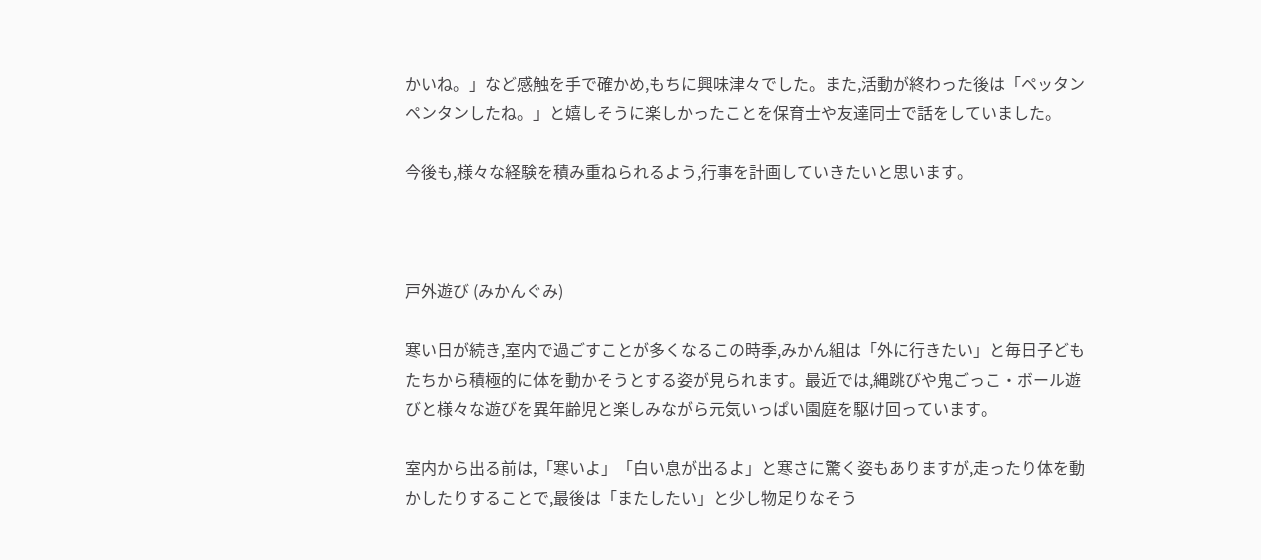かいね。」など感触を手で確かめ,もちに興味津々でした。また,活動が終わった後は「ペッタンペンタンしたね。」と嬉しそうに楽しかったことを保育士や友達同士で話をしていました。

今後も,様々な経験を積み重ねられるよう,行事を計画していきたいと思います。



戸外遊び (みかんぐみ)

寒い日が続き,室内で過ごすことが多くなるこの時季,みかん組は「外に行きたい」と毎日子どもたちから積極的に体を動かそうとする姿が見られます。最近では,縄跳びや鬼ごっこ・ボール遊びと様々な遊びを異年齢児と楽しみながら元気いっぱい園庭を駆け回っています。

室内から出る前は,「寒いよ」「白い息が出るよ」と寒さに驚く姿もありますが,走ったり体を動かしたりすることで,最後は「またしたい」と少し物足りなそう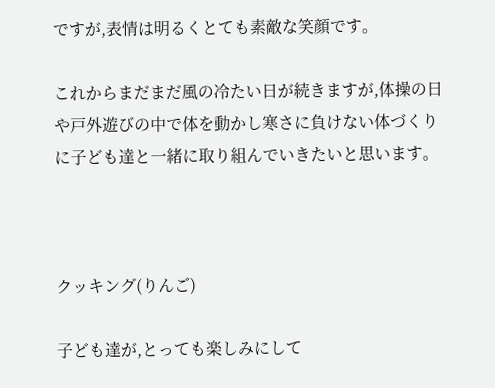ですが,表情は明るくとても素敵な笑顔です。

これからまだまだ風の冷たい日が続きますが,体操の日や戸外遊びの中で体を動かし寒さに負けない体づくりに子ども達と一緒に取り組んでいきたいと思います。



クッキング(りんご)

子ども達が,とっても楽しみにして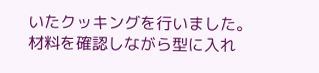いたクッキングを行いました。材料を確認しながら型に入れ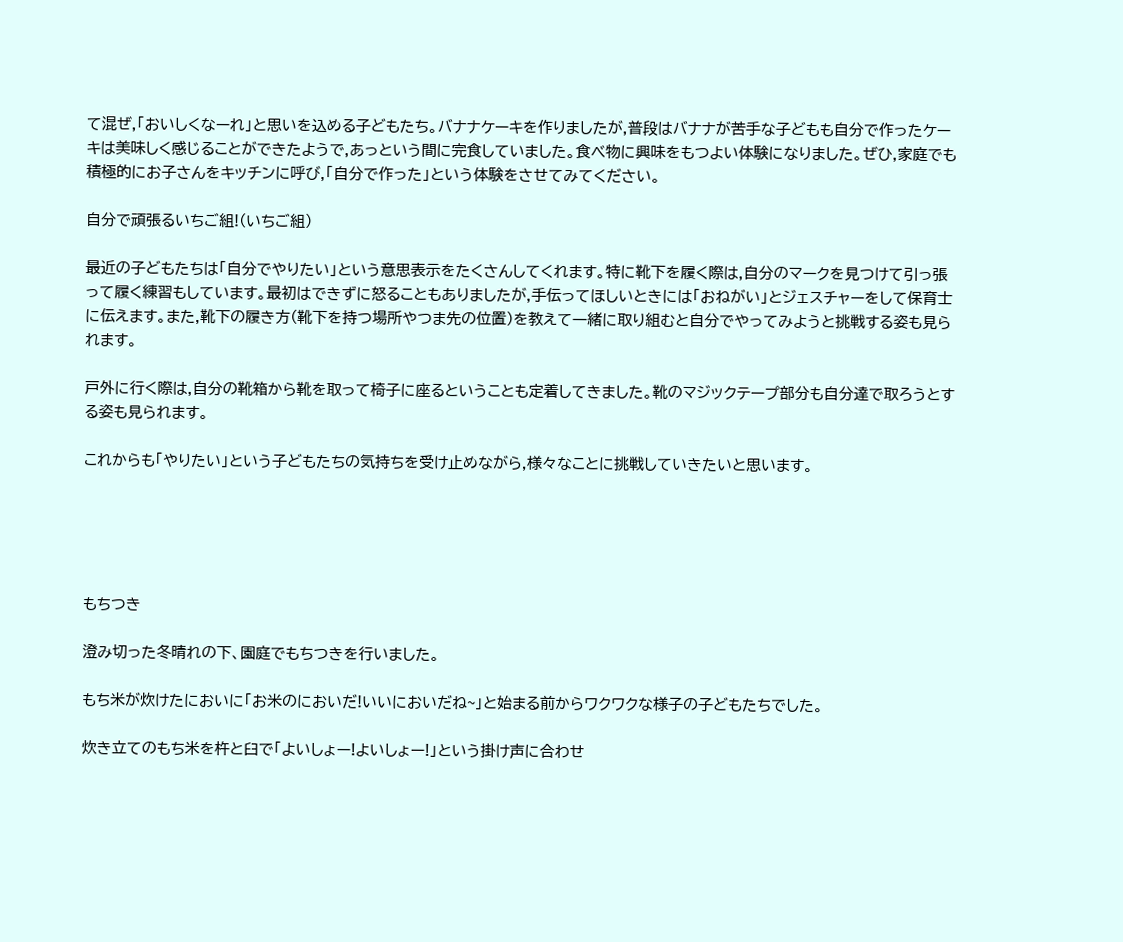て混ぜ,「おいしくなーれ」と思いを込める子どもたち。バナナケーキを作りましたが,普段はバナナが苦手な子どもも自分で作ったケーキは美味しく感じることができたようで,あっという間に完食していました。食べ物に興味をもつよい体験になりました。ぜひ,家庭でも積極的にお子さんをキッチンに呼び,「自分で作った」という体験をさせてみてください。

自分で頑張るいちご組!(いちご組)

最近の子どもたちは「自分でやりたい」という意思表示をたくさんしてくれます。特に靴下を履く際は,自分のマークを見つけて引っ張って履く練習もしています。最初はできずに怒ることもありましたが,手伝ってほしいときには「おねがい」とジェスチャーをして保育士に伝えます。また,靴下の履き方(靴下を持つ場所やつま先の位置)を教えて一緒に取り組むと自分でやってみようと挑戦する姿も見られます。

戸外に行く際は,自分の靴箱から靴を取って椅子に座るということも定着してきました。靴のマジックテープ部分も自分達で取ろうとする姿も見られます。

これからも「やりたい」という子どもたちの気持ちを受け止めながら,様々なことに挑戦していきたいと思います。





もちつき

澄み切った冬晴れの下、園庭でもちつきを行いました。

もち米が炊けたにおいに「お米のにおいだ!いいにおいだね~」と始まる前からワクワクな様子の子どもたちでした。

炊き立てのもち米を杵と臼で「よいしょー!よいしょー!」という掛け声に合わせ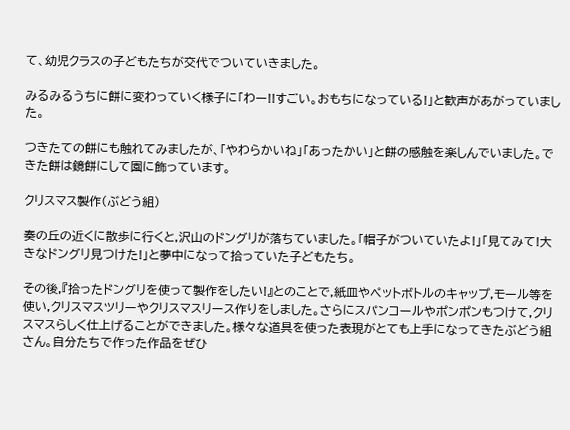て、幼児クラスの子どもたちが交代でついていきました。

みるみるうちに餅に変わっていく様子に「わー!!すごい。おもちになっている!」と歓声があがっていました。

つきたての餅にも触れてみましたが、「やわらかいね」「あったかい」と餅の感触を楽しんでいました。できた餅は鏡餅にして園に飾っています。

クリスマス製作(ぶどう組)

奏の丘の近くに散歩に行くと,沢山のドングリが落ちていました。「帽子がついていたよ!」「見てみて!大きなドングリ見つけた!」と夢中になって拾っていた子どもたち。

その後,『拾ったドングリを使って製作をしたい!』とのことで,紙皿やペットボトルのキャップ,モール等を使い,クリスマスツリーやクリスマスリース作りをしました。さらにスパンコールやポンポンもつけて,クリスマスらしく仕上げることができました。様々な道具を使った表現がとても上手になってきたぶどう組さん。自分たちで作った作品をぜひ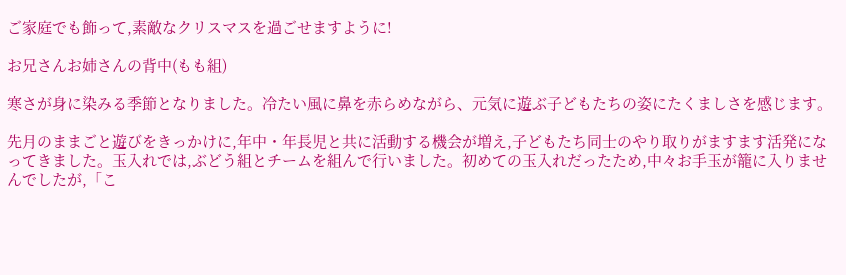ご家庭でも飾って,素敵なクリスマスを過ごせますように!

お兄さんお姉さんの背中(もも組)

寒さが身に染みる季節となりました。冷たい風に鼻を赤らめながら、元気に遊ぶ子どもたちの姿にたくましさを感じます。

先月のままごと遊びをきっかけに,年中・年長児と共に活動する機会が増え,子どもたち同士のやり取りがますます活発になってきました。玉入れでは,ぶどう組とチームを組んで行いました。初めての玉入れだったため,中々お手玉が籠に入りませんでしたが,「こ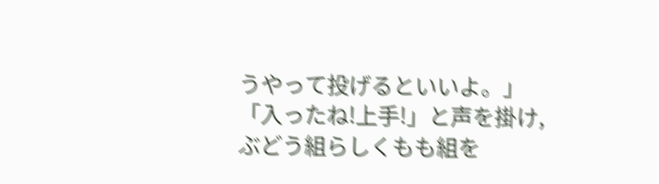うやって投げるといいよ。」「入ったね!上手!」と声を掛け,ぶどう組らしくもも組を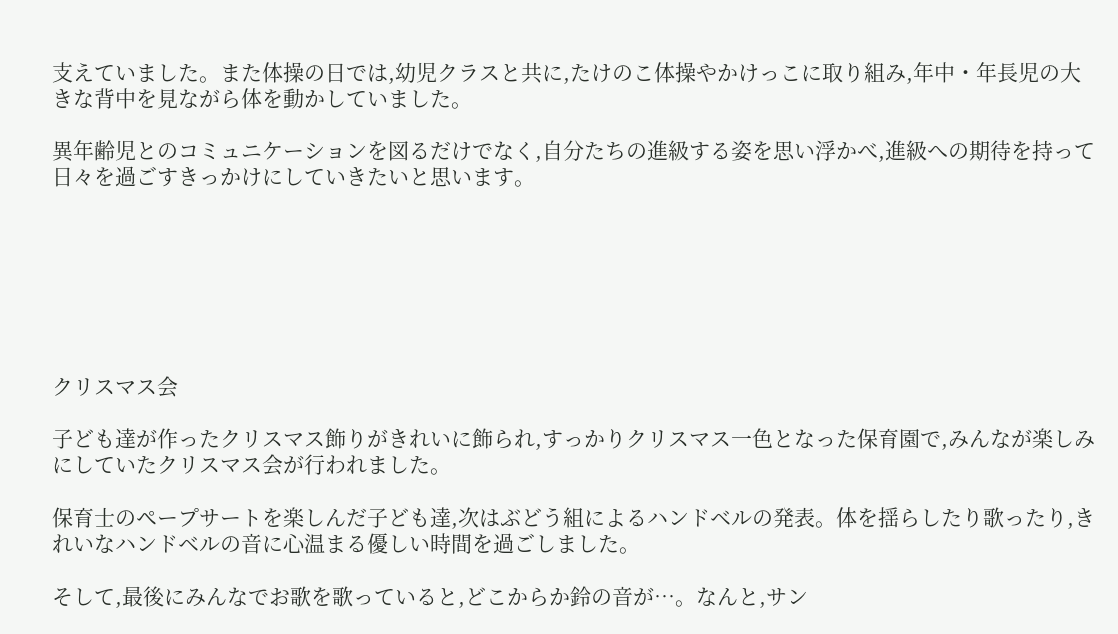支えていました。また体操の日では,幼児クラスと共に,たけのこ体操やかけっこに取り組み,年中・年長児の大きな背中を見ながら体を動かしていました。

異年齢児とのコミュニケーションを図るだけでなく,自分たちの進級する姿を思い浮かべ,進級への期待を持って日々を過ごすきっかけにしていきたいと思います。







クリスマス会

子ども達が作ったクリスマス飾りがきれいに飾られ,すっかりクリスマス一色となった保育園で,みんなが楽しみにしていたクリスマス会が行われました。

保育士のペープサートを楽しんだ子ども達,次はぶどう組によるハンドベルの発表。体を揺らしたり歌ったり,きれいなハンドベルの音に心温まる優しい時間を過ごしました。

そして,最後にみんなでお歌を歌っていると,どこからか鈴の音が…。なんと,サン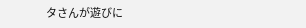タさんが遊びに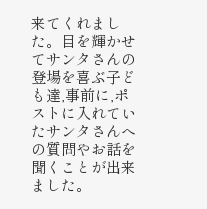来てくれました。目を輝かせてサンタさんの登場を喜ぶ子ども達,事前に,ポストに入れていたサンタさんへの質問やお話を聞くことが出来ました。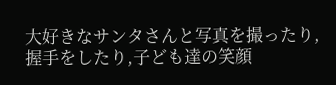大好きなサンタさんと写真を撮ったり,握手をしたり,子ども達の笑顔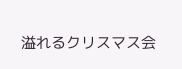溢れるクリスマス会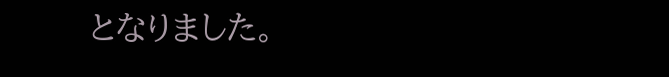となりました。